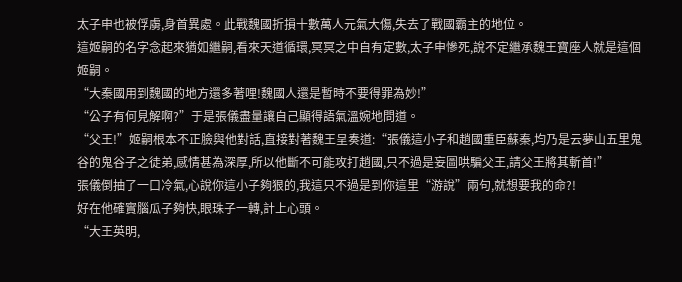太子申也被俘虜,身首異處。此戰魏國折損十數萬人元氣大傷,失去了戰國霸主的地位。
這姬嗣的名字念起來猶如繼嗣,看來天道循環,冥冥之中自有定數,太子申慘死,說不定繼承魏王寶座人就是這個姬嗣。
“大秦國用到魏國的地方還多著哩!魏國人還是暫時不要得罪為妙!”
“公子有何見解啊?”于是張儀盡量讓自己顯得語氣溫婉地問道。
“父王!”姬嗣根本不正臉與他對話,直接對著魏王呈奏道:“張儀這小子和趙國重臣蘇秦,均乃是云夢山五里鬼谷的鬼谷子之徒弟,感情甚為深厚,所以他斷不可能攻打趙國,只不過是妄圖哄騙父王,請父王將其斬首!”
張儀倒抽了一口冷氣,心說你這小子夠狠的,我這只不過是到你這里“游說”兩句,就想要我的命?!
好在他確實腦瓜子夠快,眼珠子一轉,計上心頭。
“大王英明,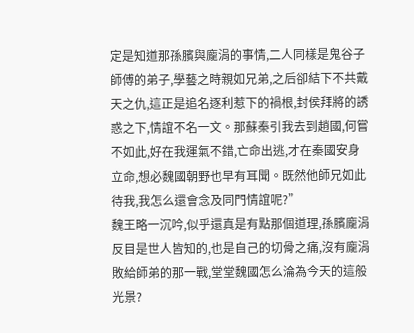定是知道那孫臏與龐涓的事情,二人同樣是鬼谷子師傅的弟子,學藝之時親如兄弟,之后卻結下不共戴天之仇,這正是追名逐利惹下的禍根,封侯拜將的誘惑之下,情誼不名一文。那蘇秦引我去到趙國,何嘗不如此,好在我運氣不錯,亡命出逃,才在秦國安身立命,想必魏國朝野也早有耳聞。既然他師兄如此待我,我怎么還會念及同門情誼呢?”
魏王略一沉吟,似乎還真是有點那個道理,孫臏龐涓反目是世人皆知的,也是自己的切骨之痛,沒有龐涓敗給師弟的那一戰,堂堂魏國怎么淪為今天的這般光景?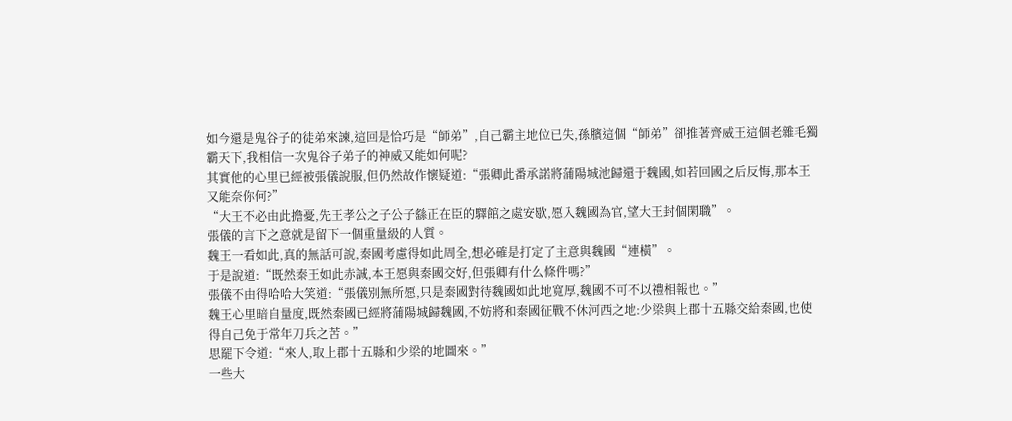如今還是鬼谷子的徒弟來諫,這回是恰巧是“師弟”,自己霸主地位已失,孫臏這個“師弟”卻推著齊威王這個老雜毛獨霸天下,我相信一次鬼谷子弟子的神威又能如何呢?
其實他的心里已經被張儀說服,但仍然故作懷疑道:“張卿此番承諾將蒲陽城池歸還于魏國,如若回國之后反悔,那本王又能奈你何?”
“大王不必由此擔憂,先王孝公之子公子繇正在臣的驛館之處安歇,愿入魏國為官,望大王封個閑職”。
張儀的言下之意就是留下一個重量級的人質。
魏王一看如此,真的無話可說,秦國考慮得如此周全,想必確是打定了主意與魏國“連橫”。
于是說道:“既然秦王如此赤誠,本王愿與秦國交好,但張卿有什么條件嗎?”
張儀不由得哈哈大笑道:“張儀別無所愿,只是秦國對待魏國如此地寬厚,魏國不可不以禮相報也。”
魏王心里暗自量度,既然秦國已經將蒲陽城歸魏國,不妨將和秦國征戰不休河西之地:少梁與上郡十五縣交給秦國,也使得自己免于常年刀兵之苦。”
思罷下令道:“來人,取上郡十五縣和少梁的地圖來。”
一些大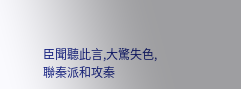臣聞聽此言,大驚失色,聯秦派和攻秦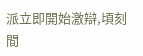派立即開始激辯,頃刻間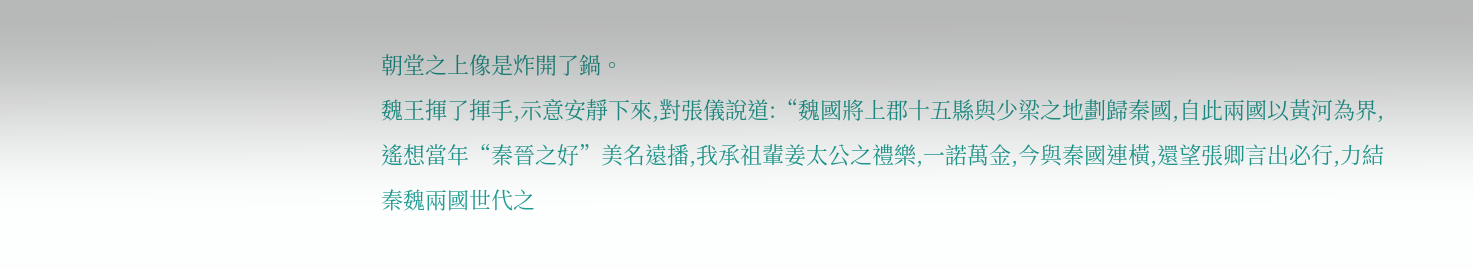朝堂之上像是炸開了鍋。
魏王揮了揮手,示意安靜下來,對張儀說道:“魏國將上郡十五縣與少梁之地劃歸秦國,自此兩國以黃河為界,遙想當年“秦晉之好”美名遠播,我承祖輩姜太公之禮樂,一諾萬金,今與秦國連橫,還望張卿言出必行,力結秦魏兩國世代之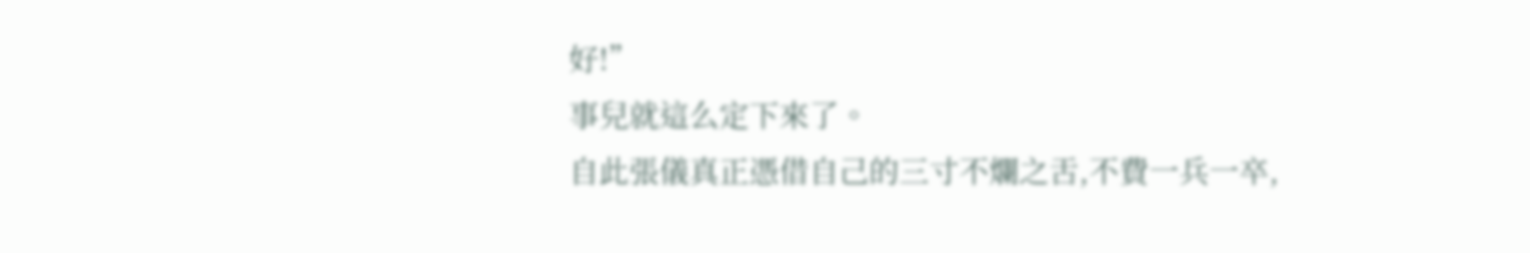好!”
事兒就這么定下來了。
自此張儀真正憑借自己的三寸不爛之舌,不費一兵一卒,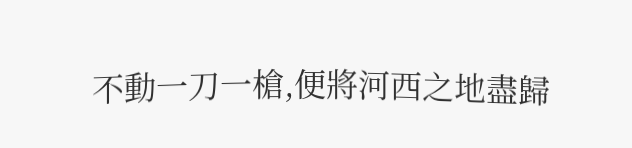不動一刀一槍,便將河西之地盡歸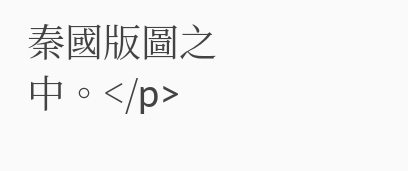秦國版圖之中。</p>